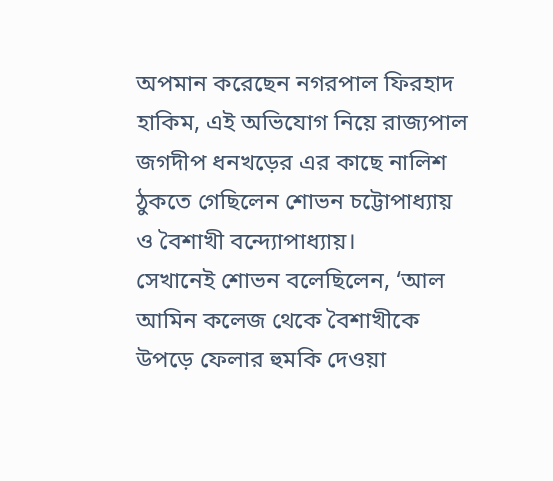অপমান করেছেন নগরপাল ফিরহাদ হাকিম, এই অভিযোগ নিয়ে রাজ্যপাল জগদীপ ধনখড়ের এর কাছে নালিশ ঠুকতে গেছিলেন শোভন চট্টোপাধ্যায় ও বৈশাখী বন্দ্যোপাধ্যায়।
সেখানেই শোভন বলেছিলেন, ‘আল আমিন কলেজ থেকে বৈশাখীকে উপড়ে ফেলার হুমকি দেওয়া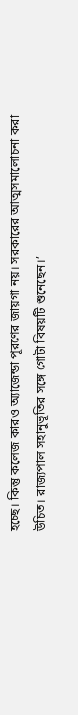হচ্ছে। কিন্তু কলেজ কারও অ্যাজেন্ডা পূরণের জায়গা নয়। সরকারের আত্মসমালোচনা করা উচিত। রাজ্যপাল সহানুভূতির সঙ্গে গোটা বিষয়টি শুনেছেন।’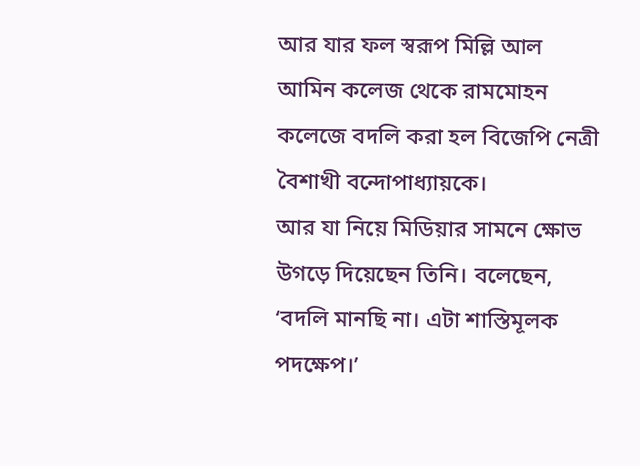আর যার ফল স্বরূপ মিল্লি আল আমিন কলেজ থেকে রামমোহন কলেজে বদলি করা হল বিজেপি নেত্রী বৈশাখী বন্দোপাধ্যায়কে।
আর যা নিয়ে মিডিয়ার সামনে ক্ষোভ উগড়ে দিয়েছেন তিনি। বলেছেন, ‘বদলি মানছি না। এটা শাস্তিমূলক পদক্ষেপ।’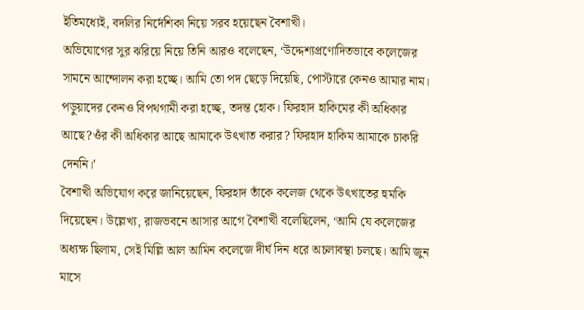ইতিমধ্যেই, বদলির নির্দেশিকা নিয়ে সরব হয়েছেন বৈশাখী।
অভিযোগের সুর ঝরিয়ে নিয়ে তিনি আরও বলেছেন, ‘উদ্দেশ্যপ্রণোদিতভাবে কলেজের সামনে আন্দোলন করা হচ্ছে। আমি তো পদ ছেড়ে দিয়েছি, পোস্টারে কেনও আমার নাম। পড়ুয়াদের কেনও বিপথগামী করা হচ্ছে, তদন্ত হোক। ফিরহাদ হাকিমের কী অধিকার আছে?ওঁর কী অধিকার আছে আমাকে উৎখাত করার? ফিরহাদ হাকিম আমাকে চাকরি দেননি।’
বৈশাখী অভিযোগ করে জানিয়েছেন, ফিরহাদ তাঁকে কলেজ থেকে উৎখাতের হুমকি দিয়েছেন। উল্লেখ্য, রাজভবনে আসার আগে বৈশাখী বলেছিলেন, ‘আমি যে কলেজের অধ্যক্ষ ছিলাম, সেই মিল্লি আল আমিন কলেজে দীর্ঘ দিন ধরে অচলাবস্থা চলছে। আমি জুন মাসে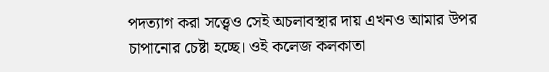পদত্যাগ করা সত্ত্বেও সেই অচলাবস্থার দায় এখনও আমার উপর চাপানোর চেষ্টা হচ্ছে। ওই কলেজ কলকাতা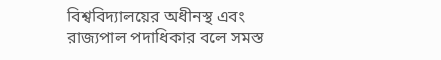বিশ্ববিদ্যালয়ের অধীনস্থ এবং রাজ্যপাল পদাধিকার বলে সমস্ত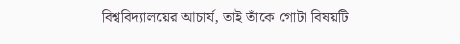বিশ্ববিদ্যালয়ের আচার্য, তাই তাঁকে গোটা বিষয়টি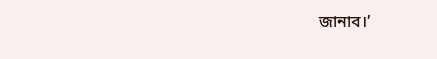জানাব।’